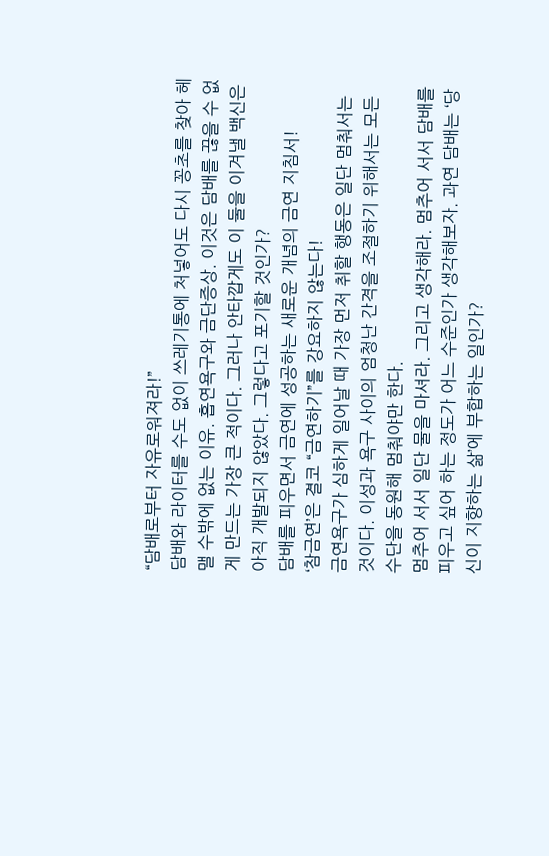“담배로부터 자유로워져라!”
담배와 라이터를 수도 없이 쓰레기통에 처넣어도 다시 꽁초를 찾아 헤맬 수밖에 없는 이유. 흡연욕구와 금단증상. 이것은 담배를 끊을 수 없게 만드는 가장 큰 적이다. 그러나 안타깝게도 이 둘을 이겨낼 백신은 아직 개발되지 않았다. 그렇다고 포기할 것인가?
담배를 피우면서 금연에 성공하는 새로운 개념의 금연 지침서!
‘참금연’은 결코 “금연하기”를 강요하지 않는다!
금연욕구가 심하게 일어날 때 가장 먼저 취할 행동은 일단 멈춰서는 것이다. 이성과 욕구 사이의 엄청난 간격을 조절하기 위해서는 모든 수단을 동원해 멈춰야만 한다.
멈추어 서서 일단 물을 마셔라. 그리고 생각해라. 멈추어 서서 담배를 피우고 싶어 하는 정도가 어느 수준인가 생각해보자. 과연 담배는 ‘당신이 지향하는 삶’에 부합하는 일인가?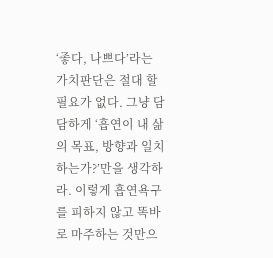‘좋다, 나쁘다’라는 가치판단은 절대 할 필요가 없다. 그냥 담담하게 ‘흡연이 내 삶의 목표, 방향과 일치하는가?’만을 생각하라. 이렇게 흡연욕구를 피하지 않고 똑바로 마주하는 것만으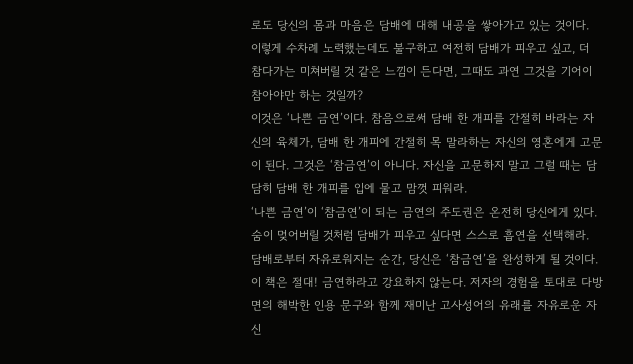로도 당신의 몸과 마음은 담배에 대해 내공을 쌓아가고 있는 것이다.
이렇게 수차례 노력했는데도 불구하고 여전히 담배가 피우고 싶고, 더 참다가는 미쳐버릴 것 같은 느낌이 든다면, 그때도 과연 그것을 기어이 참아야만 하는 것일까?
이것은 ‘나쁜 금연’이다. 참음으로써 담배 한 개피를 간절히 바라는 자신의 육체가, 담배 한 개피에 간절히 목 말라하는 자신의 영혼에게 고문이 된다. 그것은 ‘참금연’이 아니다. 자신을 고문하지 말고 그럴 때는 담담히 담배 한 개피를 입에 물고 맘껏 피워라.
‘나쁜 금연’이 ‘참금연’이 되는 금연의 주도권은 온전히 당신에게 있다. 숨이 멎어버릴 것처럼 담배가 피우고 싶다면 스스로 흡연을 선택해라. 담배로부터 자유로워지는 순간, 당신은 ‘참금연’을 완성하게 될 것이다. 이 책은 절대! 금연하라고 강요하지 않는다. 저자의 경험을 토대로 다방면의 해박한 인용 문구와 함께 재미난 고사성어의 유래를 자유로운 자신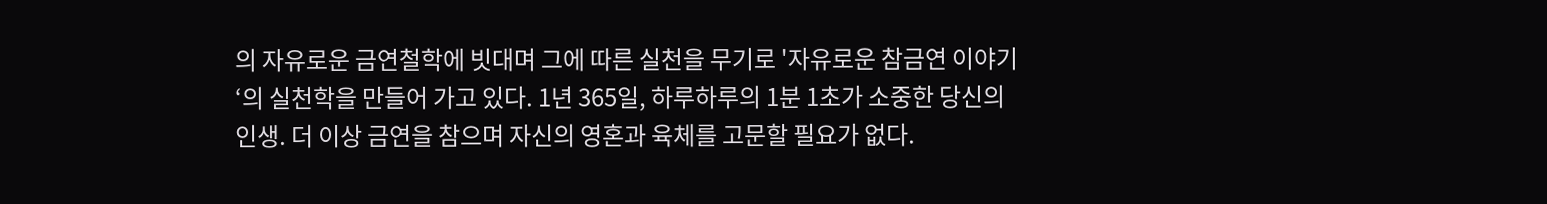의 자유로운 금연철학에 빗대며 그에 따른 실천을 무기로 '자유로운 참금연 이야기‘의 실천학을 만들어 가고 있다. 1년 365일, 하루하루의 1분 1초가 소중한 당신의 인생. 더 이상 금연을 참으며 자신의 영혼과 육체를 고문할 필요가 없다.